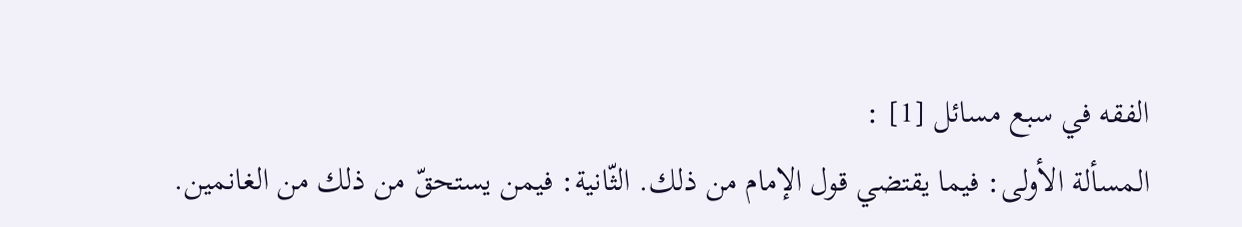الفقه في سبع مسائل [1] :
المسألة الأولى: فيما يقتضي قول الإمام من ذلك. الثّانية: فيمن يستحقّ من ذلك من الغانمين.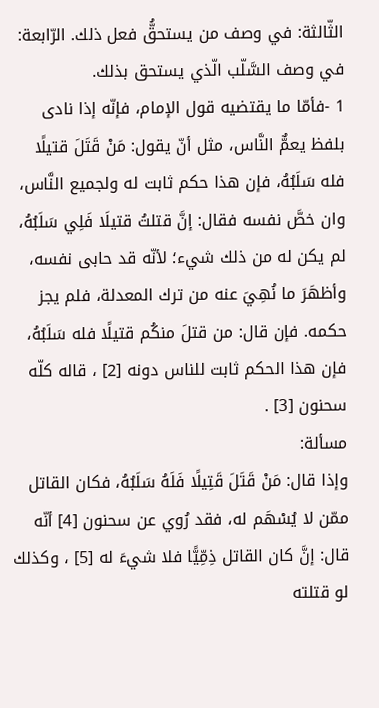الثّالثة: في وصف من يستحقُّ فعل ذلك. الرّابعة: في وصف السَّلّب الّذي يستحق بذلك.
1 -فأمّا ما يقتضيه قول الإمام، فإنّه إذا نادى بلفظ يعمٌّ النَّاس، مثل أنّ يقول: مَنْ قَتَلَ قتيلًا فله سَلَبُهُ، فإن هذا حكم ثابت له ولجميع النَّاس، وان خصَّ نفسه فقال: إنَّ قتلتُ قتيلَا فَلِي سَلَبُهُ، لم يكن له من ذلك شيء؛ لأنّه قد حابى نفسه، وأظهَرَ ما نُهِيَ عنه من ترك المعدلة، فلم يجز حكمه. فإن قال: من قتلَ منكُم قتيلًا فله سَلَبُهُ، فإن هذا الحكم ثابت للناس دونه [2] ، قاله كلّه سحنون [3] .
مسألة:
وإذا قال: مَنْ قَتَلَ قَتِيلًا فَلَهُ سَلَبُهُ، فكان القاتل ممّن لا يُسْهَم له، فقد رُوي عن سحنون [4] أنّه قال: إنَّ كان القاتل ذِمِّيًّا فلا شيءَ له [5] ، وكذلك لو قتلته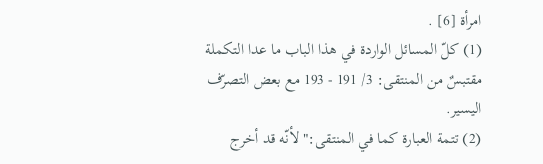امرأة [6] .
(1) كلّ المسائل الواردة في هذا الباب ما عدا التكملة مقتبسٌ من المنتقى: 3/ 191 - 193 مع بعض التصرّف اليسير.
(2) تتمة العبارة كما في المنتقى:"لأنّه قد أخرج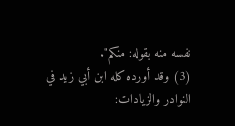نفسه منه بقوله: منكم".
(3) وقد أورده كله ابن أبي زيد في النوادر والزيادات: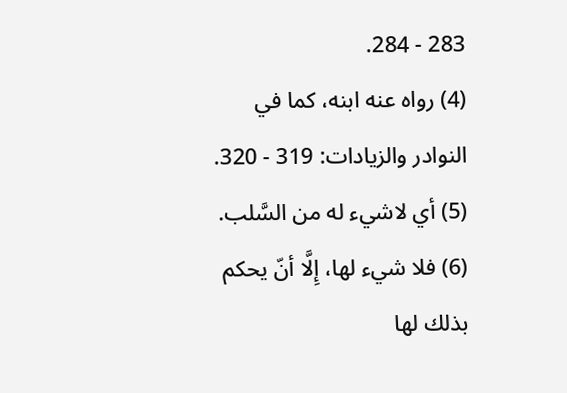283 - 284.
(4) رواه عنه ابنه، كما في النوادر والزيادات: 319 - 320.
(5) أي لاشيء له من السَّلب.
(6) فلا شيء لها، إِلَّا أنّ يحكم بذلك لها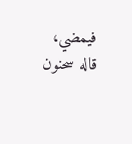فيمضي، قاله سحنون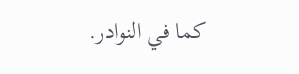كما في النوادر.